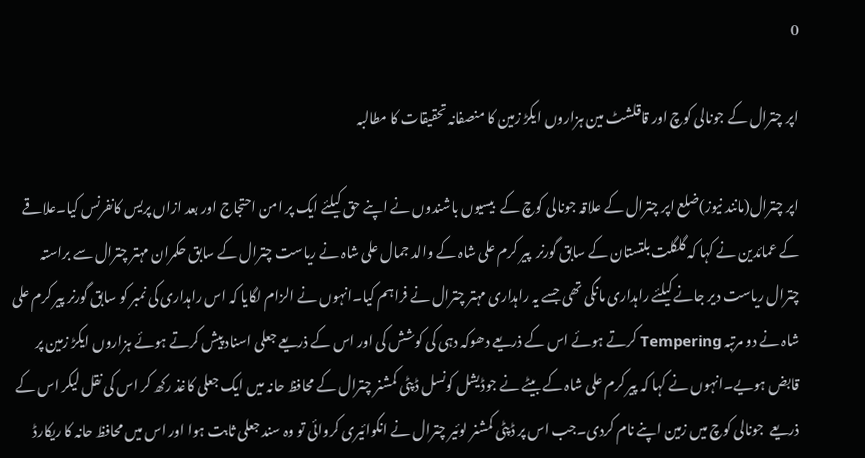0

اپر چترال کے جونالی کوچ اور قاقلشٹ مین ہزاروں ایکڑ زمین کا منصفانہ تحقیقات کا مطالبہ

اپر چترال(مانند نیوز)ضلع اپر چترال کے علاقہ جونالی کوچ کے  بیسیوں باشندوں نے اپنے حق کیلئے ایک پر امن احتجاج اور بعد ازاں پریس کانفرنس کیا۔علاقے کے عمائدین نے کہا کہ گلگلت بلتستان کے سابق گورنر  پیر کرم علی شاہ کے والد جمال علی شاہ نے ریاست چترال کے سابق حکمران مہتر چترال سے براستہ چترال ریاست دیر جانے کیلئے راہداری مانگی تھی جسے یہ راہداری مہتر چترال نے فراہم کیا۔انہوں نے الزام لگایا کہ اس راہداری کی نمبر کو سابق گورنر پیر کرم علی شاہ نے دو مرتبہ Tempering کرتے ہوئے اس کے ذریعے دھوکہ دہی کی کوشش کی اور اس کے ذریعے جعلی اسناد پیش کرتے ہوئے ہزاروں ایکڑ زمین پر قابض ہویے۔انہوں نے کہا کہ پیر کرم علی شاہ کے بیٹے نے جوڈیشل کونسل ڈپٹی کمشنر چترال کے محافظ حانہ میں ایک جعلی کاغذ رکھ کر اس کی نقل لیکر اس کے ذریعے  جونالی کوچ میں زمین اپنے نام کردی۔جب اس پر ڈپٹی کمشنر لوئیر چترال نے انکوائیری کروائی تو وہ سند جعلی ثابت ہوا اور اس میں محافظ حانہ کا ریکارڈ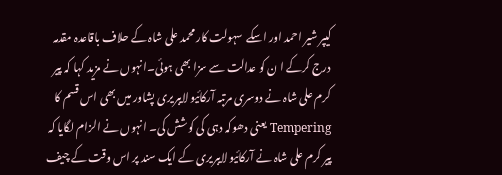کیپر شیر احمد اور اسکے  سہولت کار محمد علی شاہ کے حلاف باقاعدہ مقدمہ درج کرکے ا ن کو عدالت سے سزا بھی ہوئی۔انہوں نے مزید کہا کہ پیر کرم علی شاہ نے دوسری مرتبہ آرکائیو لایبریری پشاور میں بھی اس قسم کا Tempering یعنی دھوکہ دہی کی کوشش کی۔ انہوں نے الزام لگایا کہ پیر کرم علی شاہ نے آرکائیو لایبریری کے ایک سند پر اس وقت کے چیف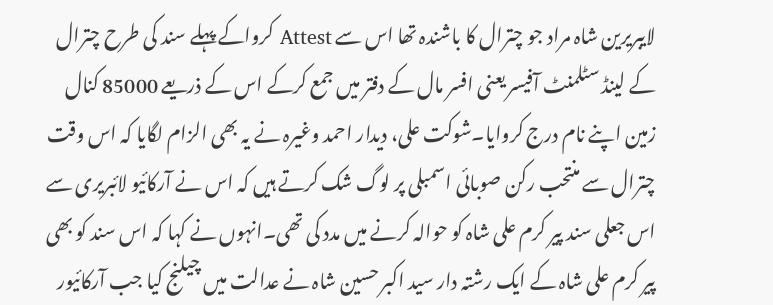لایبریرین شاہ مراد جو چترال کا باشندہ تھا اس سے Attest کرواکے پہلے سند کی طرح چترال کے لینڈ سٹلمنٹ آفیسر یعنی افسر مال کے دفتر میں جمع کرکے اس کے ذریعے 85000 کنال زمین اپنے نام درج کروایا۔شوکت علی، دیدار احمد وغیرہ نے یہ بھی الزام لگایا کہ اس وقت چترال سے منتحب رکن صوبائی اسمبلی پر لوگ شک کرتے ہیں کہ اس نے آرکائیو لائبریری سے اس جعلی سند پیر کرم علی شاہ کو حوالہ کرنے میں مدد کی تھی۔انہوں نے کہا کہ اس سند کو بھی پیر کرم علی شاہ کے ایک رشتہ دار سید اکبر حسین شاہ نے عدالت میں چیلنج کیا جب آرکائیور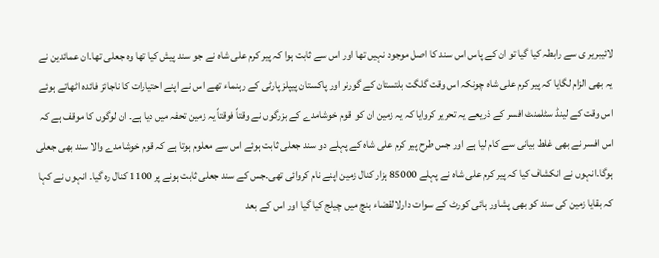لائیبریر ی سے رابطہ کیا گیا تو ان کے پاس اس سند کا اصل موجود نہیں تھا اور اس سے ثابت ہوا کہ پیر کرم علی شاہ نے جو سند پیش کیا تھا وہ جعلی تھا۔ان عمائدین نے یہ بھی الزام لگایا کہ پیر کرم علی شاہ چونکہ اس وقت گلگت بلتستان کے گورنر اور پاکستان پیپلز پارٹی کے رہنماء تھے اس نے اپنے احتیارات کا ناجائز فائدہ اٹھاتے ہوئے اس وقت کے لینڈ سٹلمنٹ افسر کے ذریعے یہ تحریر کروایا کہ یہ زمین ان کو  قوم خوشامدے کے بزرگوں نے وقتاً فوقتاً یہ زمین تحفہ میں دیا ہے۔ ان لوگوں کا موقف ہے کہ اس افسر نے بھی غلط بیانی سے کام لیا ہے اور جس طرح پیر کرم علی شاہ کے پہلے دو سند جعلی ثابت ہوئے اس سے معلوم ہوتا ہے کہ قوم خوشامدے والا سند بھی جعلی ہوگا۔انہوں نے انکشاف کیا کہ پیر کرم علی شاہ نے پہلے 85000 ہزار کنال زمین اپنے نام کروائی تھی۔جس کے سند جعلی ثابت ہونے پر 1100 کنال رہ گیا۔ انہوں نے کہا کہ بقایا زمین کی سند کو بھی پشاور ہائی کورٹ کے سوات دارلالقضاء بنچ میں چیلج کیا گیا اور اس کے بعد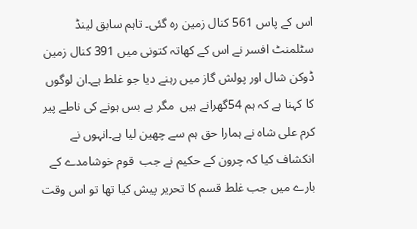اس کے پاس 561 کنال زمین رہ گئی۔ تاہم سابق لینڈ سٹلمنٹ افسر نے اس کے کھاتہ کتونی میں 391 کنال زمین  ڈوکن شال اور پولش گاز میں رہنے دیا جو غلط ہے۔ان لوگوں کا کہنا ہے کہ ہم 54گھرانے ہیں  مگر بے بس ہونے کی ناطے پیر کرم علی شاہ نے ہمارا حق ہم سے چھین لیا ہے۔انہوں نے انکشاف کیا کہ چرون کے حکیم نے جب  قوم خوشامدے کے بارے میں جب غلط قسم کا تحریر پیش کیا تھا تو اس وقت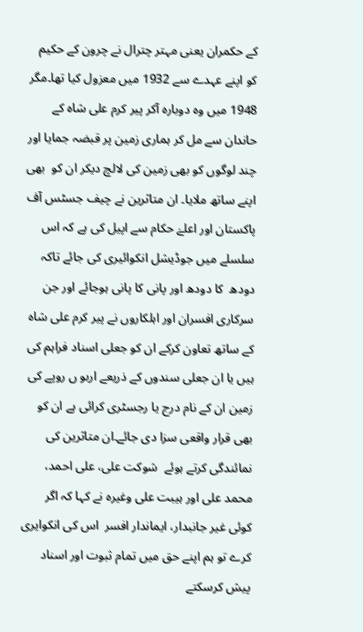کے حکمران یعنی مہتر چترال نے چرون کے حکیم کو اپنے عہدے سے 1932 میں معزول کیا تھا۔مگر 1948 میں وہ دوبارہ آکر پیر کرم علی شاہ کے حاندان سے مل کر ہماری زمین پر قبضہ جمایا اور چند لوگوں کو بھی زمین کی لالچ دیکر ان کو  بھی اپنے ساتھ ملایا۔ ان متاثرین نے چیف جسٹس آف پاکستان اور اعلےٰ حکام سے اپیل کی ہے کہ اس سلسلے میں جوڈیشل انکوائیری کی جائے تاکہ دودھ  کا دودھ اور پانی کا پانی ہوجائے اور جن سرکاری افسران اور اہلکاروں نے پیر کرم علی شاہ کے ساتھ تعاون کرکے ان کو جعلی اسناد فراہم کی ہیں یا ان جعلی سندوں کے ذریعے اربو ں روپے کی زمین ان کے نام درج یا رجسٹری کرائی ہے ان کو بھی قرار واقعی سزا دی جائے۔ان متاثرین کی نمائندگی کرتے ہوئے  شوکت علی، علی احمد، محمد علی اور ہیبت علی وغیرہ نے کہا کہ اگر کوئی غیر جانبدار، ایماندار افسر  اس کی انکوایری کرے تو ہم اپنے حق میں تمام ثبوت اور اسناد پیش کرسکتے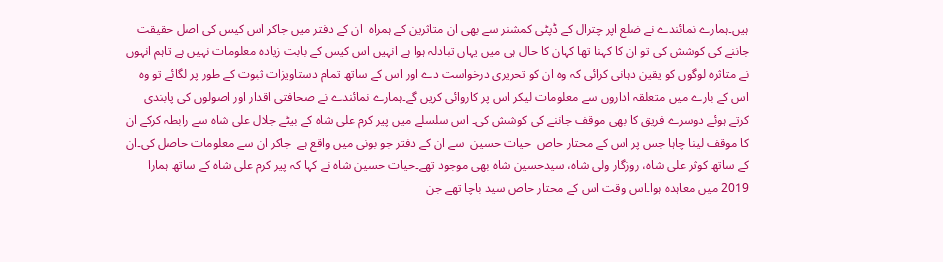ہیں۔ہمارے نمائندے نے ضلع اپر چترال کے ڈپٹی کمشنر سے بھی ان متاثرین کے ہمراہ  ان کے دفتر میں جاکر اس کیس کی اصل حقیقت جاننے کی کوشش کی تو ان کا کہنا تھا کہان کا حال ہی میں یہاں تبادلہ ہوا ہے انہیں اس کیس کے بابت زیادہ معلومات نہیں ہے تاہم انہوں نے متاثرہ لوگوں کو یقین دہانی کرائی کہ وہ ان کو تحریری درخواست دے اور اس کے ساتھ تمام دستاویزات ثبوت کے طور پر لگائے تو وہ اس کے بارے میں متعلقہ اداروں سے معلومات لیکر اس پر کاروائی کریں گے۔ہمارے نمائندے نے صحافتی اقدار اور اصولوں کی پابندی کرتے ہوئے دوسرے فریق کا بھی موقف جاننے کی کوشش کی۔ اس سلسلے میں پیر کرم علی شاہ کے بیٹے جلال علی شاہ سے رابطہ کرکے ان کا موقف لینا چاہا جس پر اس کے محتار حاص  حیات حسین  سے ان کے دفتر جو بونی میں واقع ہے  جاکر ان سے معلومات حاصل کی۔ان کے ساتھ کوثر علی شاہ، روزگار ولی شاہ، سیدحسین شاہ بھی موجود تھے۔حیات حسین شاہ نے کہا کہ پیر کرم علی شاہ کے ساتھ ہمارا 2019 میں معاہدہ ہوا۔اس وقت اس کے محتار حاص سید باچا تھے جن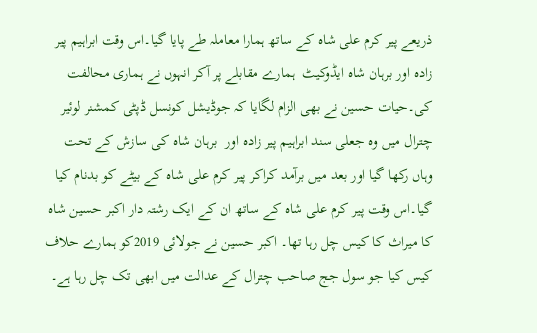ذریعے پیر کرم علی شاہ کے ساتھ ہمارا معاملہ طے پایا گیا۔اس وقت ابراہیم پیر زادہ اور برہان شاہ ایڈوکیٹ  ہمارے مقابلے پر آکر انہوں نے ہماری محالفت کی۔حیات حسین نے بھی الزام لگایا کہ جوڈیشل کونسل ڈپٹی کمشنر لوئیر چترال میں وہ جعلی سند ابراہیم پیر زادہ اور  برہان شاہ کی سازش کے تحت  وہاں رکھا گیا اور بعد میں برآمد کراکر پیر کرم علی شاہ کے بیٹے کو بدنام کیا گیا۔اس وقت پیر کرم علی شاہ کے ساتھ ان کے ایک رشتہ دار اکبر حسین شاہ کا میراث کا کیس چل رہا تھا۔ اکبر حسین نے جولائی 2019کو ہمارے حلاف کیس کیا جو سول جج صاحب چترال کے عدالت میں ابھی تک چل رہا ہے۔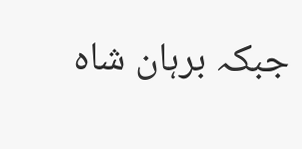جبکہ برہان شاہ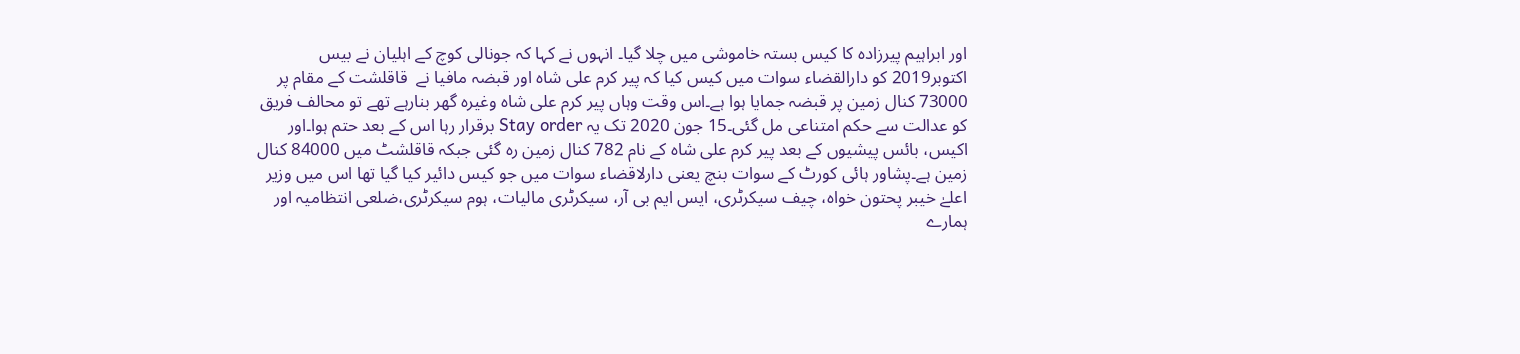اور ابراہیم پیرزادہ کا کیس بستہ خاموشی میں چلا گیا۔ انہوں نے کہا کہ جونالی کوچ کے اہلیان نے بیس اکتوبر2019 کو دارالقضاء سوات میں کیس کیا کہ پیر کرم علی شاہ اور قبضہ مافیا نے  قاقلشت کے مقام پر 73000 کنال زمین پر قبضہ جمایا ہوا ہے۔اس وقت وہاں پیر کرم علی شاہ وغیرہ گھر بنارہے تھے تو محالف فریق کو عدالت سے حکم امتناعی مل گئی۔15 جون 2020 تک یہ Stay order برقرار رہا اس کے بعد حتم ہوا۔اور اکیس، بائس پیشیوں کے بعد پیر کرم علی شاہ کے نام 782 کنال زمین رہ گئی جبکہ قاقلشٹ میں 84000 کنال زمین ہے۔پشاور ہائی کورٹ کے سوات بنچ یعنی دارلاقضاء سوات میں جو کیس دائیر کیا گیا تھا اس میں وزیر اعلےٰ خیبر پحتون خواہ، چیف سیکرٹری، ایس ایم بی آر، سیکرٹری مالیات، ہوم سیکرٹری،ضلعی انتظامیہ اور ہمارے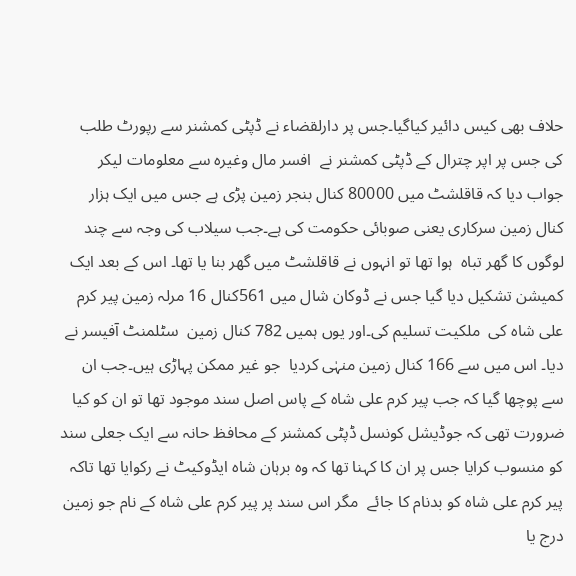حلاف بھی کیس دائیر کیاگیا۔جس پر دارلقضاء نے ڈپٹی کمشنر سے رپورٹ طلب کی جس پر اپر چترال کے ڈپٹی کمشنر نے  افسر مال وغیرہ سے معلومات لیکر  جواب دیا کہ قاقلشٹ میں 80000 کنال بنجر زمین پڑی ہے جس میں ایک ہزار کنال زمین سرکاری یعنی صوبائی حکومت کی ہے۔جب سیلاب کی وجہ سے چند لوگوں کا گھر تباہ  ہوا تھا تو انہوں نے قاقلشٹ میں گھر بنا یا تھا۔ اس کے بعد ایک کمیشن تشکیل دیا گیا جس نے ڈوکان شال میں 561کنال 16 مرلہ زمین پیر کرم علی شاہ کی  ملکیت تسلیم کی۔اور یوں ہمیں 782 کنال زمین  سٹلمنٹ آفیسر نے دیا۔ اس میں سے 166 کنال زمین منہٰی کردیا  جو غیر ممکن پہاڑی ہیں۔جب ان سے پوچھا گیا کہ جب پیر کرم علی شاہ کے پاس اصل سند موجود تھا تو ان کو کیا ضرورت تھی کہ جوڈیشل کونسل ڈپٹی کمشنر کے محافظ حانہ سے ایک جعلی سند کو منسوب کرایا جس پر ان کا کہنا تھا کہ وہ برہان شاہ ایڈوکیٹ نے رکوایا تھا تاکہ پیر کرم علی شاہ کو بدنام کا جائے  مگر اس سند پر پیر کرم علی شاہ کے نام جو زمین درج یا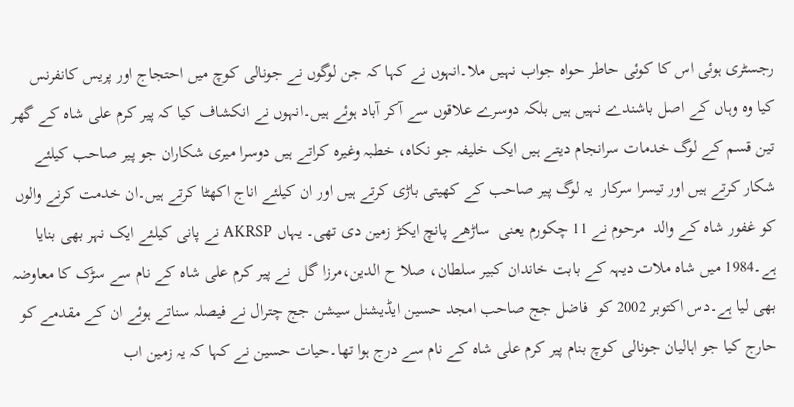رجسٹری ہوئی اس کا کوئی حاطر حواہ جواب نہیں ملا۔انہوں نے کہا کہ جن لوگوں نے جونالی کوچ میں احتجاج اور پریس کانفرنس کیا وہ وہاں کے اصل باشندے نہیں ہیں بلکہ دوسرے علاقوں سے آکر آباد ہوئے ہیں۔انہوں نے انکشاف کیا کہ پیر کرم علی شاہ کے گھر تین قسم کے لوگ خدمات سرانجام دیتے ہیں ایک خلیفہ جو نکاہ، خطبہ وغیرہ کراتے ہیں دوسرا میری شکاران جو پیر صاحب کیلئے شکار کرتے ہیں اور تیسرا سرکار  یہ لوگ پیر صاحب کے کھیتی باڑی کرتے ہیں اور ان کیلئے اناج اکھٹا کرتے ہیں۔ان خدمت کرنے والوں کو غفور شاہ کے والد  مرحوم نے 11 چکورم یعنی  ساڑھے پانچ ایکڑ زمین دی تھی۔ یہاں AKRSP نے پانی کیلئے ایک نہر بھی بنایا ہے۔1984 میں شاہ ملات دیہہ کے بابت خاندان کبیر سلطان، صلا ح الدین،مرزا گل  نے پیر کرم علی شاہ کے نام سے سڑک کا معاوضہ بھی لیا ہے۔دس اکتوبر 2002 کو  فاضل جج صاحب امجد حسین ایڈیشنل سیشن جج چترال نے فیصلہ سناتے ہوئے ان کے مقدمے کو حارج کیا جو اہالیان جونالی کوچ بنام پیر کرم علی شاہ کے نام سے درج ہوا تھا۔حیات حسین نے کہا کہ یہ زمین اب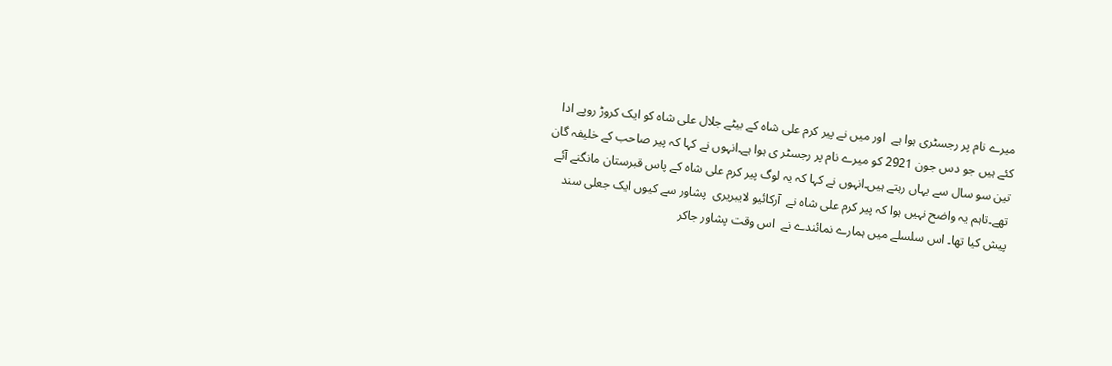میرے نام پر رجسٹری ہوا ہے  اور میں نے پیر کرم علی شاہ کے بیٹے جلال علی شاہ کو ایک کروڑ روپے ادا کئے ہیں جو دس جون 2921 کو میرے نام پر رجسٹر ی ہوا ہے۔انہوں نے کہا کہ پیر صاحب کے خلیفہ گان تین سو سال سے یہاں رہتے ہیں۔انہوں نے کہا کہ یہ لوگ پیر کرم علی شاہ کے پاس قبرستان مانگنے آئے تھے۔تاہم یہ واضح نہیں ہوا کہ پیر کرم علی شاہ نے  آرکائیو لایبریری  پشاور سے کیوں ایک جعلی سند پیش کیا تھا۔ اس سلسلے میں ہمارے نمائندے نے  اس وقت پشاور جاکر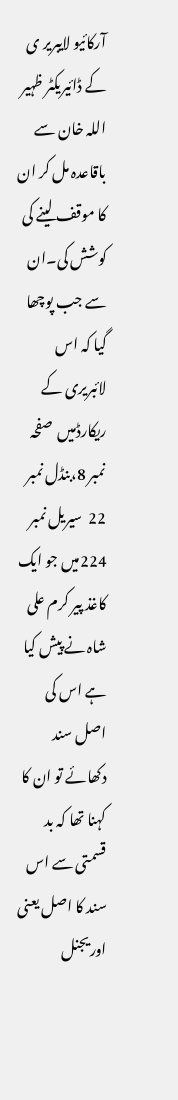آرکائیو لایبریر ی کے ڈائیریکٹر ظہیر اللہ خان سے باقاعدہ مل کر ان کا موقف لینے کی کوشش کی۔ان سے جب پوچھا گیا کہ اس لائبریری کے ریکارڈمیں  صفحہ نمبر 8،بنڈل نمبر 22  سیریل نمبر 224میں جو ایک کاغذ پیر کرم علی شاہ نے پیش کیا ہے اس کی اصل سند دکھائے تو ان کا کہنا تھا کہ بد قسمتی سے اس سند کا اصل یعنی اوریجنل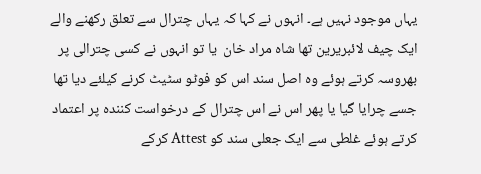یہاں موجود نہیں ہے۔ انہوں نے کہا کہ یہاں چترال سے تعلق رکھنے والے ایک چیف لائبریرین تھا شاہ مراد خان  یا تو انہوں نے کسی چترالی پر بھروسہ کرتے ہوئے وہ اصل سند اس کو فوٹو سٹیٹ کرنے کیلئے دیا تھا جسے چرایا گیا یا پھر اس نے اس چترال کے درخواست کنندہ پر اعتماد کرتے ہوئے غلطی سے ایک جعلی سند کو Attest کرکے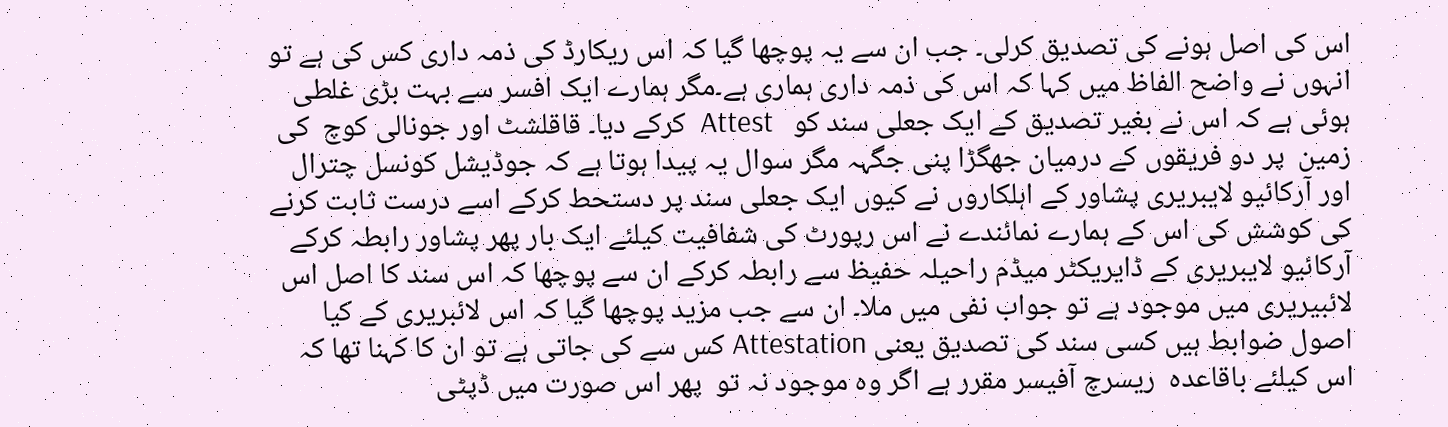اس کی اصل ہونے کی تصدیق کرلی۔ جب ان سے یہ پوچھا گیا کہ اس ریکارڈ کی ذمہ داری کس کی ہے تو انہوں نے واضح الفاظ میں کہا کہ اس کی ذمہ داری ہماری ہے۔مگر ہمارے ایک افسر سے بہت بڑی غلطی ہوئی ہے کہ اس نے بغیر تصدیق کے ایک جعلی سند کو   Attest  کرکے دیا۔ قاقلشٹ اور جونالی کوچ  کی زمین  پر دو فریقوں کے درمیان جھگڑا پنی جگہہ مگر سوال یہ پیدا ہوتا ہے کہ جوڈیشل کونسل چترال اور آرکائیو لایبریری پشاور کے اہلکاروں نے کیوں ایک جعلی سند پر دستحط کرکے اسے درست ثابت کرنے کی کوشش کی اس کے ہمارے نمائندے نے اس رپورٹ کی شفافیت کیلئے ایک بار پھر پشاور رابطہ کرکے آرکائیو لایبریری کے ڈایریکٹر میڈم راحیلہ حفیظ سے رابطہ کرکے ان سے پوچھا کہ اس سند کا اصل اس لائبیریری میں موجود ہے تو جواب نفی میں ملا۔ ان سے جب مزید پوچھا گیا کہ اس لائبریری کے کیا اصول ضوابط ہیں کسی سند کی تصدیق یعنی Attestation کس سے کی جاتی ہے تو ان کا کہنا تھا کہ اس کیلئے باقاعدہ  ریسرچ آفیسر مقرر ہے اگر وہ موجود نہ تو  پھر اس صورت میں ڈپٹی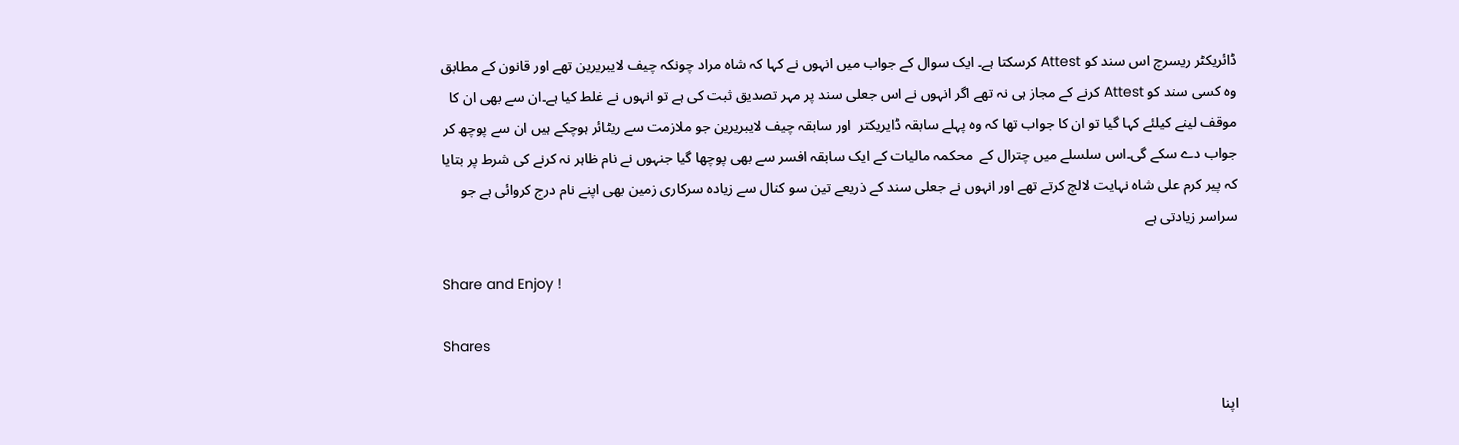ڈائریکٹر ریسرچ اس سند کو Attest کرسکتا ہے۔ ایک سوال کے جواب میں انہوں نے کہا کہ شاہ مراد چونکہ چیف لایبریرین تھے اور قانون کے مطابق وہ کسی سند کو Attest کرنے کے مجاز ہی نہ تھے اگر انہوں نے اس جعلی سند پر مہر تصدیق ثبت کی ہے تو انہوں نے غلط کیا ہے۔ان سے بھی ان کا موقف لینے کیلئے کہا گیا تو ان کا جواب تھا کہ وہ پہلے سابقہ ڈایریکتر  اور سابقہ چیف لایبریرین جو ملازمت سے ریٹائر ہوچکے ہیں ان سے پوچھ کر جواب دے سکے گی۔اس سلسلے میں چترال کے  محکمہ مالیات کے ایک سابقہ افسر سے بھی پوچھا گیا جنہوں نے نام ظاہر نہ کرنے کی شرط پر بتایا کہ پیر کرم علی شاہ نہایت لالچ کرتے تھے اور انہوں نے جعلی سند کے ذریعے تین سو کنال سے زیادہ سرکاری زمین بھی اپنے نام درج کروائی ہے جو سراسر زیادتی ہے

Share and Enjoy !

Shares

اپنا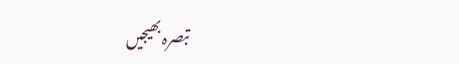تبصرہ بھیجیں